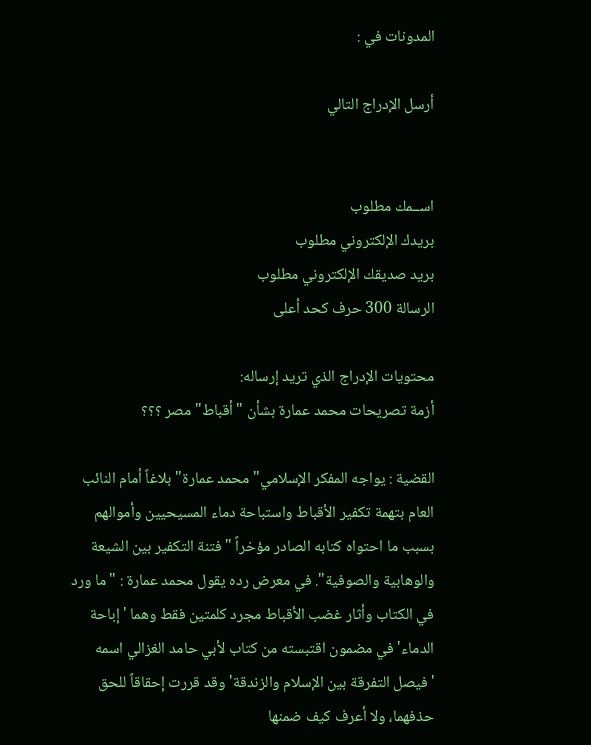المدونات في :

أرسل الإدراج التالي


اســمك مطلوب
بريدك الإلكتروني مطلوب
بريد صديقك الإلكتروني مطلوب
الرسالة 300 حرف كحد أعلى

محتويات الإدراج الذي تريد إرساله:
أزمة تصريحات محمد عمارة بشأن "أقباط" مصر ؟؟؟

القضية : يواجه المفكر الإسلامي" محمد عمارة" بلاغاً أمام النائب العام بتهمة تكفير الأقباط واستباحة دماء المسيحيين وأموالهم بسبب ما احتواه كتابه الصادر مؤخراً "فتنة التكفير بين الشيعة والوهابية والصوفية". في معرض رده يقول محمد عمارة : "ما ورد في الكتاب وأثار غضب الأقباط مجرد كلمتين فقط وهما 'إباحة الدماء' في مضمون اقتبسته من كتاب لأبي حامد الغزالي اسمه 'فيصل التفرقة بين الإسلام والزندقة' وقد قررت إحقاقاً للحق حذفهما، ولا أعرف كيف ضمنها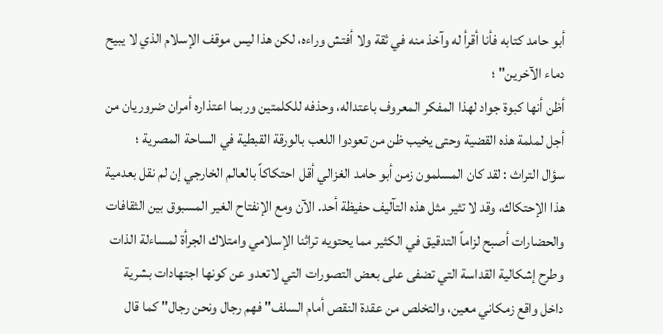أبو حامد كتابه فأنا أقرأ له وآخذ منه في ثقة ولا أفتش وراءه، لكن هذا ليس موقف الإسلام الذي لا يبيح دماء الآخرين" ؛
أظن أنها كبوة جواد لهذا المفكر المعروف باعتداله، وحذفه للكلمتين وربما اعتذاره أمران ضروريان من أجل لملمة هذه القضية وحتى يخيب ظن من تعودوا اللعب بالورقة القبطية في الساحة المصرية ؛
سؤال التراث : لقد كان المسلمون زمن أبو حامد الغزالي أقل احتكاكاً بالعالم الخارجي إن لم نقل بعدمية هذا الإحتكاك، وقد لا تثير مثل هذه التآليف حفيظة أحد. الآن ومع الإنفتاح الغير المسبوق بين الثقافات والحضارات أصبح لزاماً التدقيق في الكثير مما يحتويه تراثنا الإسلامي وامتلاك الجرأة لمساءلة الذات وطرح إشكالية القداسة التي تضفى على بعض التصورات التي لاتعدو عن كونها اجتهادات بشرية داخل واقع زمكاني معين، والتخلص من عقدة النقص أمام السلف" فهم رجال ونحن رجال" كما قال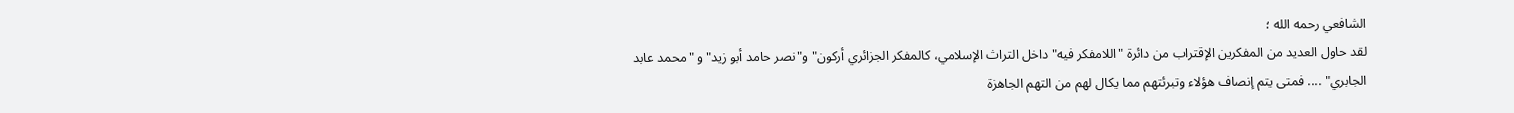الشافعي رحمه الله ؛
لقد حاول العديد من المفكرين الإقتراب من دائرة "اللامفكر فيه" داخل التراث الإسلامي، كالمفكر الجزائري أركون" و"نصر حامد أبو زيد" و "محمد عابد الجابري" .... فمتى يتم إنصاف هؤلاء وتبرئتهم مما يكال لهم من التهم الجاهزة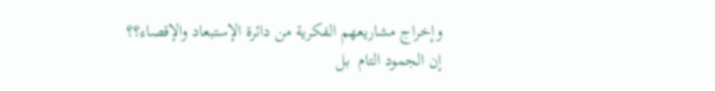وإخراج مشاريعهم الفكرية من دائرة الإستبعاد والإقصاء؟؟
إن الجمود التام  بل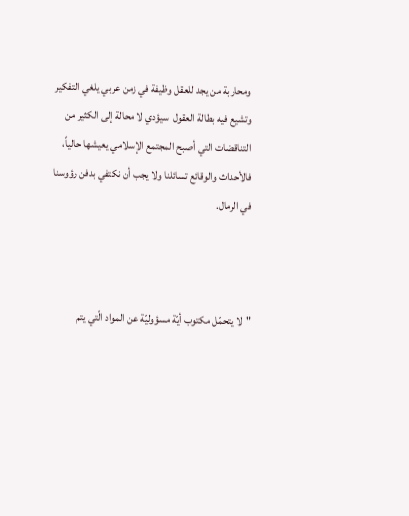ومحاربة من يجد للعقل وظيفة في زمن عربي يلغي التفكير وتشيع فيه بطالة العقول  سيؤدي لا محالة إلى الكثير من التناقضات التي أصبح المجتمع الإسلامي يعيشها حالياً، فالأحداث والوقائع تسائلنا ولا يجب أن نكتفي بدفن رؤوسنا في الرمال.



"لا يتحمّل مكتوب أيّة مسؤوليّة عن المواد الّتي يتم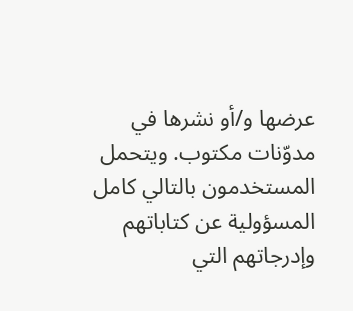عرضها و/أو نشرها في مدوّنات مكتوب. ويتحمل المستخدمون بالتالي كامل
المسؤولية عن كتاباتهم وإدرجاتهم التي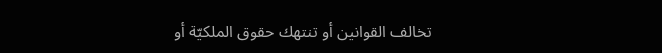تخالف القوانين أو تنتهك حقوق الملكيّة أو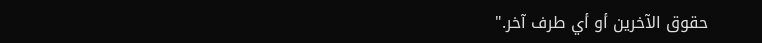حقوق الآخرين أو أي طرف آخر."